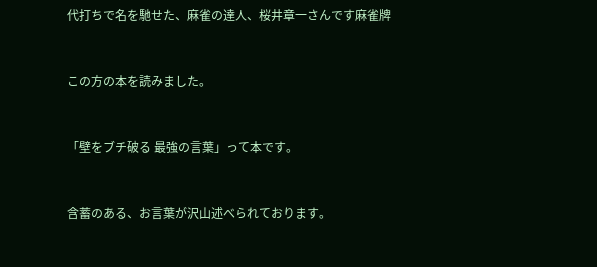代打ちで名を馳せた、麻雀の達人、桜井章一さんです麻雀牌


この方の本を読みました。


「壁をブチ破る 最強の言葉」って本です。


含蓄のある、お言葉が沢山述べられております。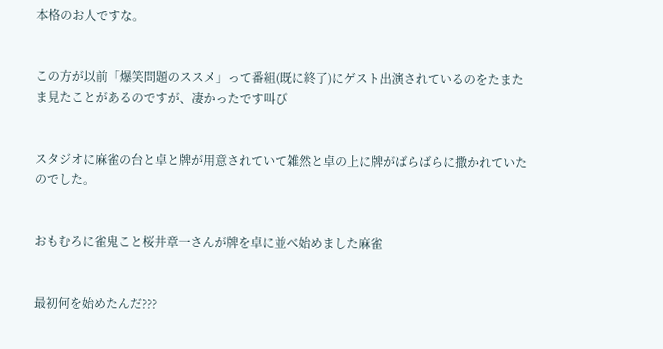本格のお人ですな。


この方が以前「爆笑問題のススメ」って番組(既に終了)にゲスト出演されているのをたまたま見たことがあるのですが、凄かったです叫び


スタジオに麻雀の台と卓と牌が用意されていて雑然と卓の上に牌がばらばらに撒かれていたのでした。


おもむろに雀鬼こと桜井章一さんが牌を卓に並べ始めました麻雀


最初何を始めたんだ???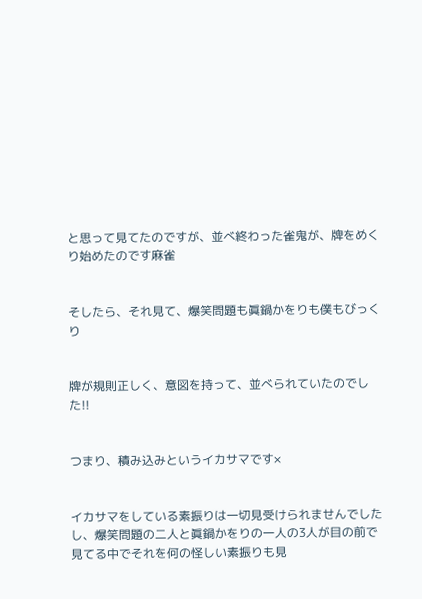と思って見てたのですが、並べ終わった雀鬼が、牌をめくり始めたのです麻雀


そしたら、それ見て、爆笑問題も眞鍋かをりも僕もびっくり


牌が規則正しく、意図を持って、並べられていたのでした!!


つまり、積み込みというイカサマです×


イカサマをしている素振りは一切見受けられませんでしたし、爆笑問題の二人と眞鍋かをりの一人の3人が目の前で見てる中でそれを何の怪しい素振りも見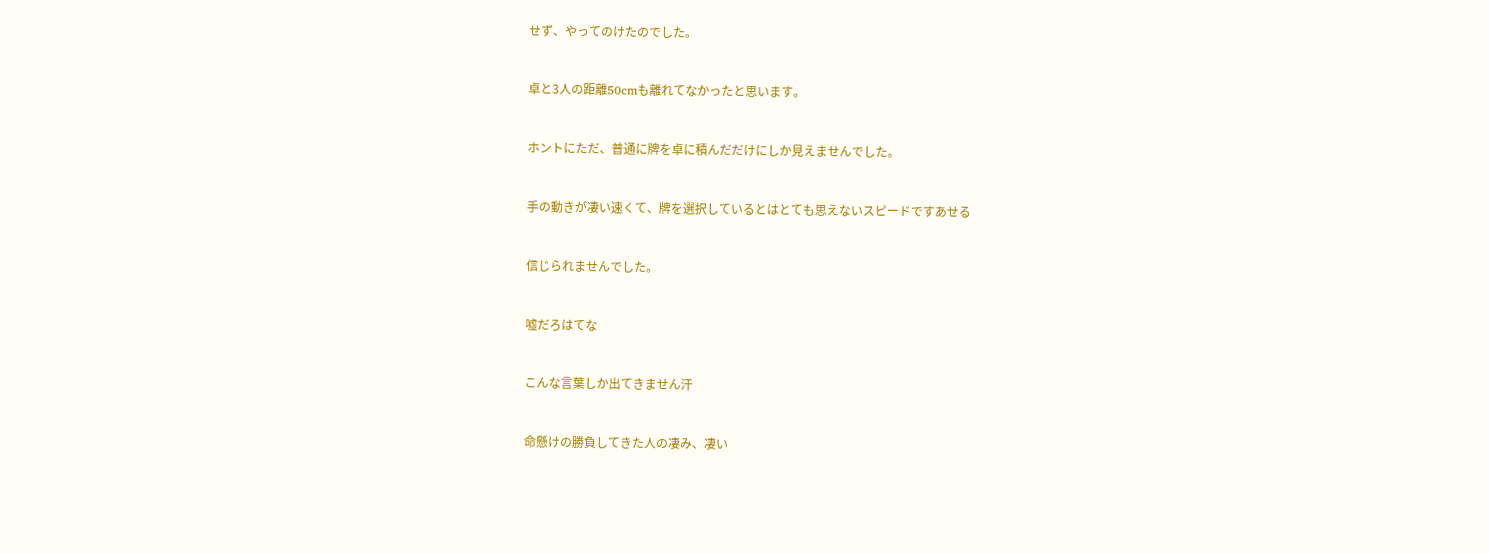せず、やってのけたのでした。


卓と3人の距離50cmも離れてなかったと思います。


ホントにただ、普通に牌を卓に積んだだけにしか見えませんでした。


手の動きが凄い速くて、牌を選択しているとはとても思えないスピードですあせる


信じられませんでした。


嘘だろはてな


こんな言葉しか出てきません汗


命懸けの勝負してきた人の凄み、凄い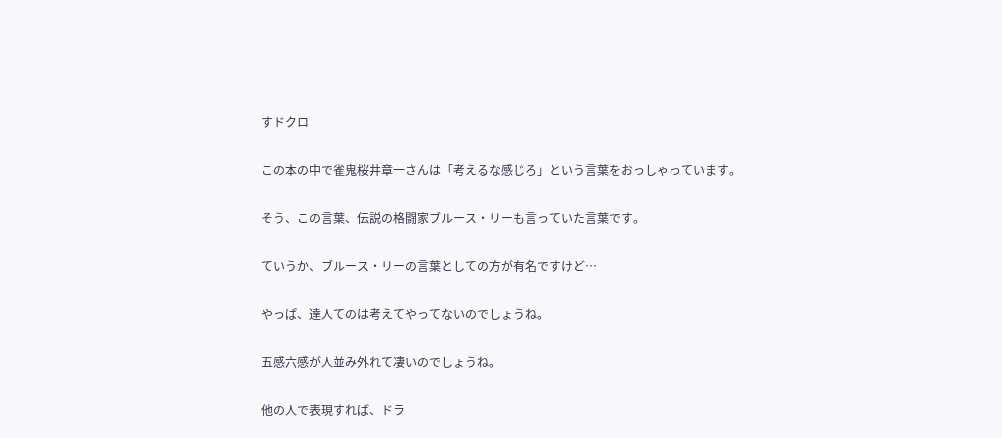すドクロ


この本の中で雀鬼桜井章一さんは「考えるな感じろ」という言葉をおっしゃっています。


そう、この言葉、伝説の格闘家ブルース・リーも言っていた言葉です。


ていうか、ブルース・リーの言葉としての方が有名ですけど…


やっぱ、達人てのは考えてやってないのでしょうね。


五感六感が人並み外れて凄いのでしょうね。


他の人で表現すれば、ドラ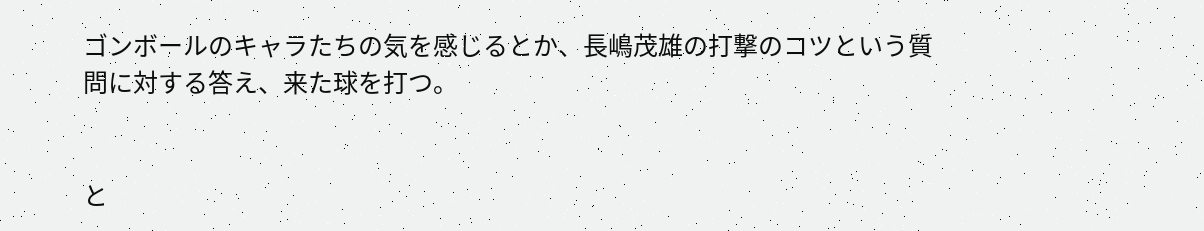ゴンボールのキャラたちの気を感じるとか、長嶋茂雄の打撃のコツという質問に対する答え、来た球を打つ。


と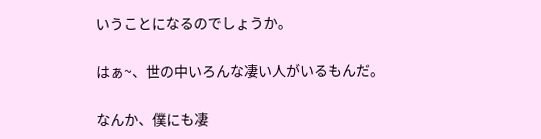いうことになるのでしょうか。


はぁ~、世の中いろんな凄い人がいるもんだ。


なんか、僕にも凄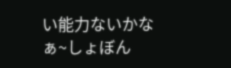い能力ないかなぁ~しょぼん